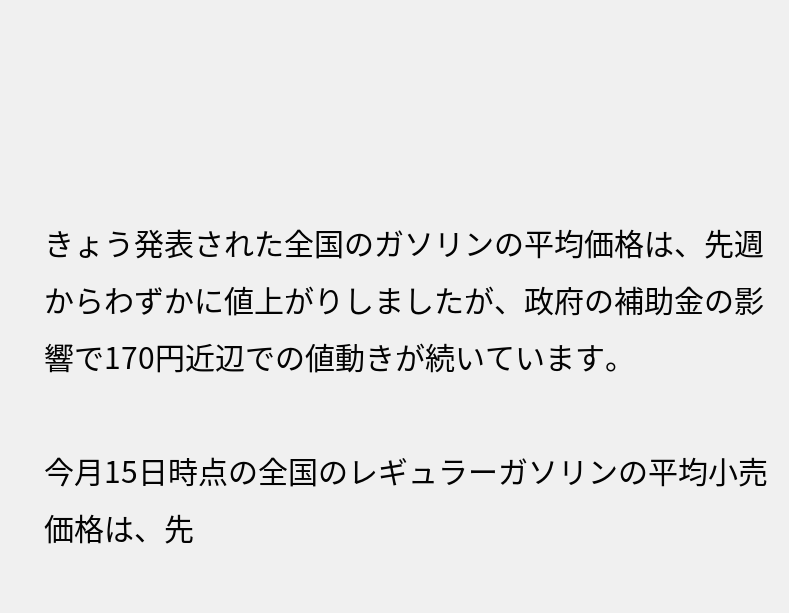きょう発表された全国のガソリンの平均価格は、先週からわずかに値上がりしましたが、政府の補助金の影響で170円近辺での値動きが続いています。

今月15日時点の全国のレギュラーガソリンの平均小売価格は、先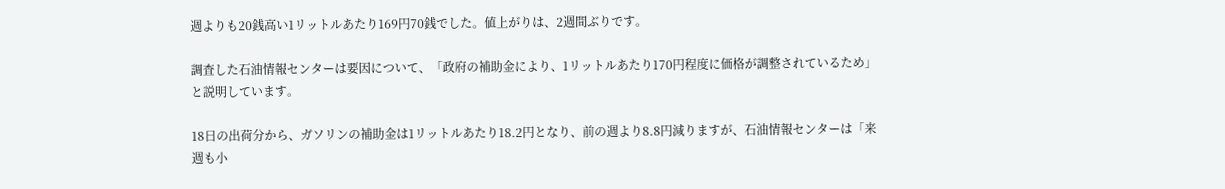週よりも20銭高い1リットルあたり169円70銭でした。値上がりは、2週間ぶりです。

調査した石油情報センターは要因について、「政府の補助金により、1リットルあたり170円程度に価格が調整されているため」と説明しています。

18日の出荷分から、ガソリンの補助金は1リットルあたり18.2円となり、前の週より8.8円減りますが、石油情報センターは「来週も小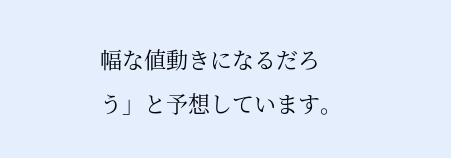幅な値動きになるだろう」と予想しています。